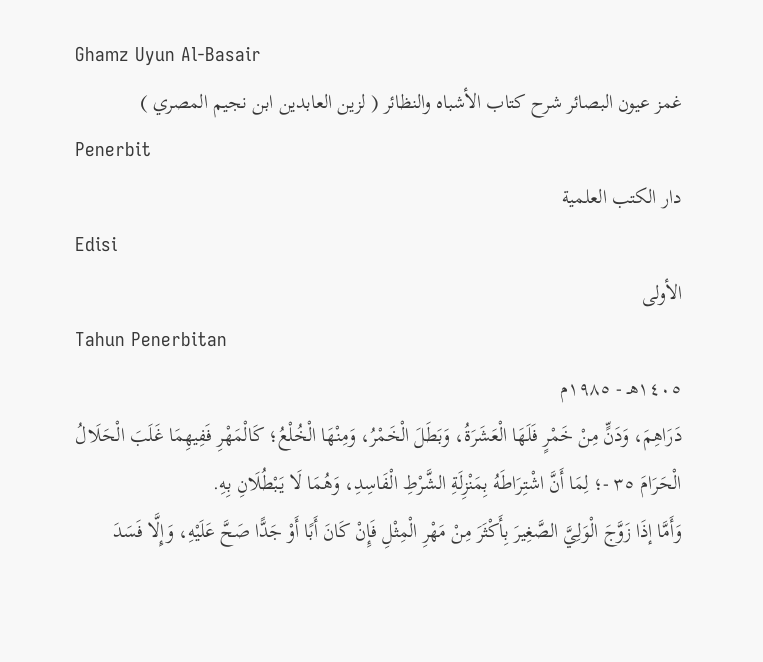Ghamz Uyun Al-Basair
غمز عيون البصائر شرح كتاب الأشباه والنظائر ( لزين العابدين ابن نجيم المصري )
Penerbit
دار الكتب العلمية
Edisi
الأولى
Tahun Penerbitan
١٤٠٥هـ - ١٩٨٥م
دَرَاهِمَ، وَدَنٍّ مِنْ خَمْرٍ فَلَهَا الْعَشَرَةُ، وَبَطَلَ الْخَمْرُ، وَمِنْهَا الْخُلْعُ؛ كَالْمَهْرِ فَفِيهِمَا غَلَبَ الْحَلَالُ الْحَرَامَ ٣٥ -؛ لِمَا أَنَّ اشْتِرَاطَهُ بِمَنْزِلَةِ الشَّرْطِ الْفَاسِدِ، وَهُمَا لَا يَبْطُلَانِ بِهِ.
وَأَمَّا إذَا زَوَّجَ الْوَلِيَّ الصَّغِيرَ بِأَكْثَرَ مِنْ مَهْرِ الْمِثْلِ فَإِنْ كَانَ أَبًا أَوْ جَدًّا صَحَّ عَلَيْهِ، وَإِلَّا فَسَدَ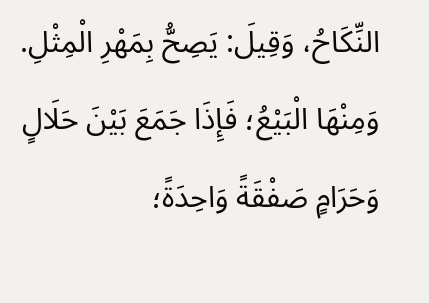النِّكَاحُ، وَقِيلَ: يَصِحُّ بِمَهْرِ الْمِثْلِ.
وَمِنْهَا الْبَيْعُ؛ فَإِذَا جَمَعَ بَيْنَ حَلَالٍ وَحَرَامٍ صَفْقَةً وَاحِدَةً؛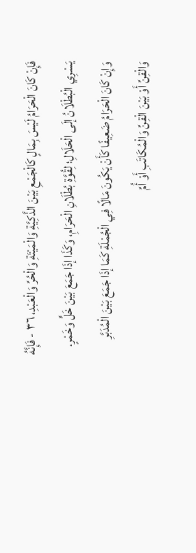فَإِنْ كَانَ الْحَرَامُ لَيْسَ بِمَالٍ كَالْجَمْعِ بَيْنَ الذَّكِيَّةِ وَالْمَيْتَةِ وَالْحُرِّ وَالْعَبْدِ، ٣٦ - فَإِنَّهُ يَسْرِي الْبُطْلَانُ إلَى الْحَلَالِ؛ لِقُوَّةِ بُطْلَانِ الْحَرَامِ، وَكَذَا إذَا جَمَعَ بَيْنَ خَلٍّ وَخَمْرٍ.
وَإِنْ كَانَ الْحَرَامُ ضَعِيفًا كَأَنْ يَكُونَ مَالًا فِي الْجُمْلَةِ كَمَا إذَا جَمَعَ بَيْنَ الْمُدَبَّرِ وَالْقِنِّ أَوْ بَيْنَ الْقِنِّ وَالْمُكَاتَبِ أَوْ أُمِّ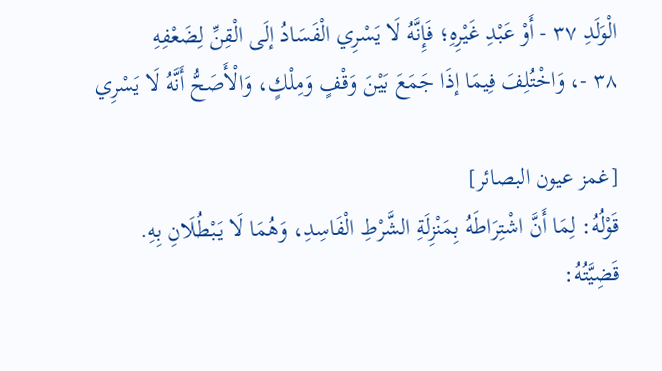الْوَلَدِ ٣٧ - أَوْ عَبْدِ غَيْرِهِ؛ فَإِنَّهُ لَا يَسْرِي الْفَسَادُ إلَى الْقِنِّ لِضَعْفِهِ
٣٨ -، وَاخْتُلِفَ فِيمَا إذَا جَمَعَ بَيْنَ وَقْفٍ وَمِلْكٍ، وَالْأَصَحُّ أَنَّهُ لَا يَسْرِي

[غمز عيون البصائر]
قَوْلُهُ: لِمَا أَنَّ اشْتِرَاطَهُ بِمَنْزِلَةِ الشَّرْطِ الْفَاسِدِ، وَهُمَا لَا يَبْطُلَانِ بِهِ.
قَضِيَّتُهُ: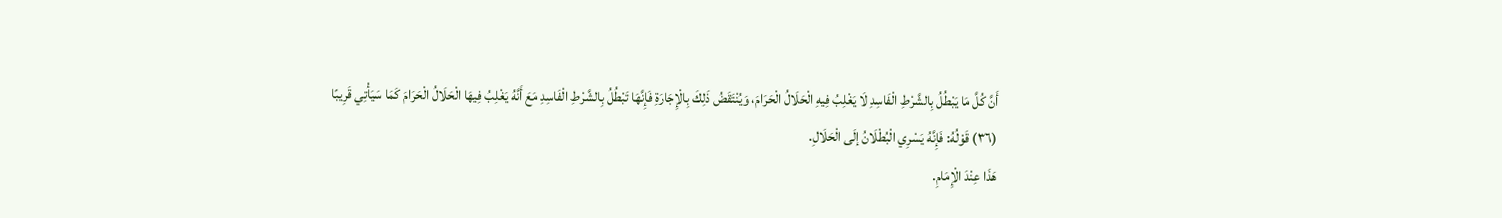أَنَّ كُلَّ مَا يَبْطُلُ بِالشَّرْطِ الْفَاسِدِ لَا يَغْلِبُ فِيهِ الْحَلَالُ الْحَرَامَ، وَيُنْتَقَضُ ذَلِكَ بِالْإِجَارَةِ فَإِنَّهَا تَبْطُلُ بِالشَّرْطِ الْفَاسِدِ مَعَ أَنَّهُ يَغْلِبُ فِيهَا الْحَلَالُ الْحَرَامَ كَمَا سَيَأْتِي قَرِيبًا
(٣٦) قَوْلُهُ: فَإِنَّهُ يَسْرِي الْبُطْلَانُ إلَى الْحَلَالِ.
هَذَا عِنْدَ الْإِمَامِ.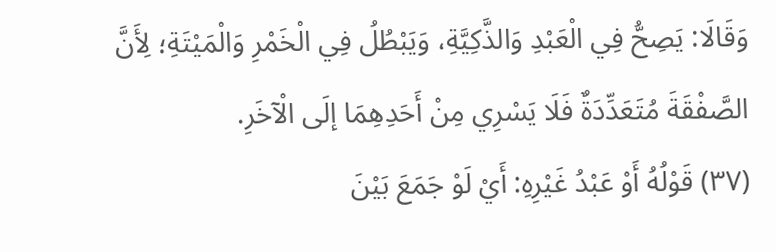وَقَالَا: يَصِحُّ فِي الْعَبْدِ وَالذَّكِيَّةِ، وَيَبْطُلُ فِي الْخَمْرِ وَالْمَيْتَةِ؛ لِأَنَّ الصَّفْقَةَ مُتَعَدِّدَةٌ فَلَا يَسْرِي مِنْ أَحَدِهِمَا إلَى الْآخَرِ.
(٣٧) قَوْلُهُ أَوْ عَبْدُ غَيْرِهِ: أَيْ لَوْ جَمَعَ بَيْنَ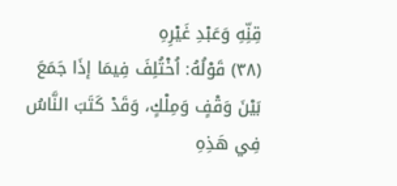قِنِّهِ وَعَبْدِ غَيْرِهِ
(٣٨) قَوْلُهُ: اُخْتُلِفَ فِيمَا إذَا جَمَعَ بَيْنَ وَقْفٍ وَمِلْكٍ، وَقَدْ كَتَبَ النَّاسُ فِي هَذِهِ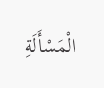الْمَسْأَلَةِ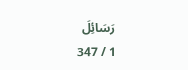رَسَائِلَ
1 / 347